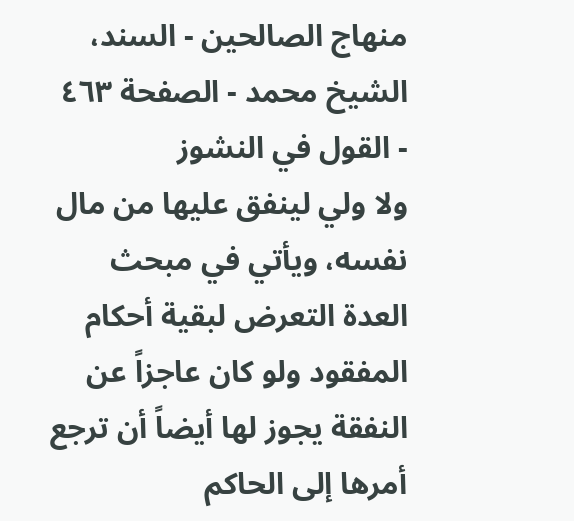منهاج الصالحين - السند، الشيخ محمد - الصفحة ٤٦٣ - القول في النشوز
ولا ولي لينفق عليها من مال نفسه، ويأتي في مبحث العدة التعرض لبقية أحكام المفقود ولو كان عاجزاً عن النفقة يجوز لها أيضاً أن ترجع أمرها إلى الحاكم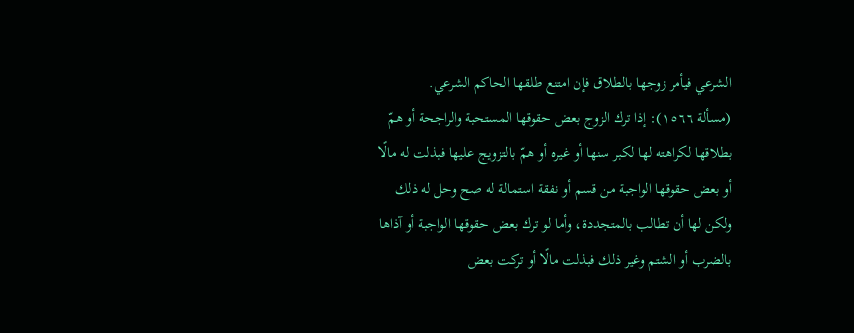الشرعي فيأمر زوجها بالطلاق فإن امتنع طلقها الحاكم الشرعي.
(مسألة ١٥٦٦): إذا ترك الزوج بعض حقوقها المستحبة والراجحة أو همّ بطلاقها لكراهته لها لكبر سنها أو غيره أو همّ بالتزويج عليها فبذلت له مالًا أو بعض حقوقها الواجبة من قسم أو نفقة استمالة له صح وحل له ذلك ولكن لها أن تطالب بالمتجددة، وأما لو ترك بعض حقوقها الواجبة أو آذاها بالضرب أو الشتم وغير ذلك فبذلت مالًا أو تركت بعض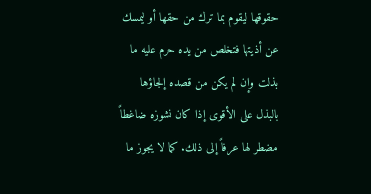حقوقها ليقوم بما ترك من حقها أو ليمسك عن أذيتها فتخلص من يده حرم عليه ما بذلت وإن لم يكن من قصده إلجاؤها بالبذل على الأقوى إذا كان نشوزه ضاغطاً مضطر لها عرفاً إلى ذلك. كما لا يجوز ما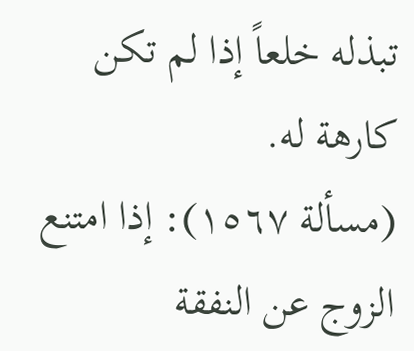تبذله خلعاً إذا لم تكن كارهة له.
(مسألة ١٥٦٧): إذا امتنع الزوج عن النفقة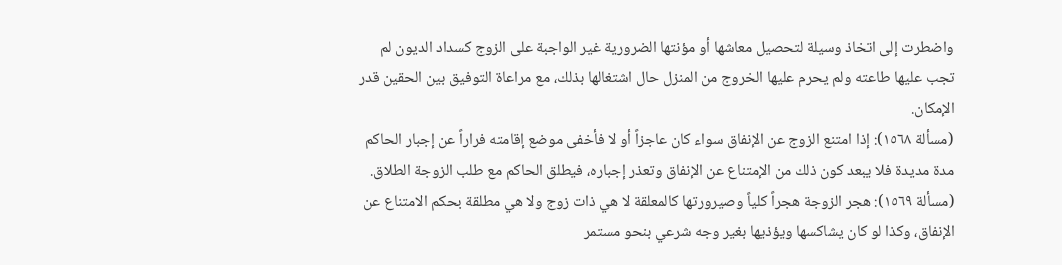واضطرت إلى اتخاذ وسيلة لتحصيل معاشها أو مؤنتها الضرورية غير الواجبة على الزوج كسداد الديون لم تجب عليها طاعته ولم يحرم عليها الخروج من المنزل حال اشتغالها بذلك، مع مراعاة التوفيق بين الحقين قدر الإمكان.
(مسألة ١٥٦٨): إذا امتنع الزوج عن الإنفاق سواء كان عاجزاً أو لا فأخفى موضع إقامته فراراً عن إجبار الحاكم مدة مديدة فلا يبعد كون ذلك من الإمتناع عن الإنفاق وتعذر إجباره، فيطلق الحاكم مع طلب الزوجة الطلاق.
(مسألة ١٥٦٩): هجر الزوجة هجراً كلياً وصيرورتها كالمعلقة لا هي ذات زوج ولا هي مطلقة بحكم الامتناع عن الإنفاق، وكذا لو كان يشاكسها ويؤذيها بغير وجه شرعي بنحو مستمر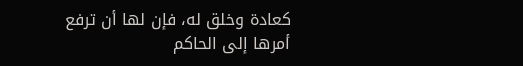كعادة وخلق له، فإن لها أن ترفع أمرها إلى الحاكم